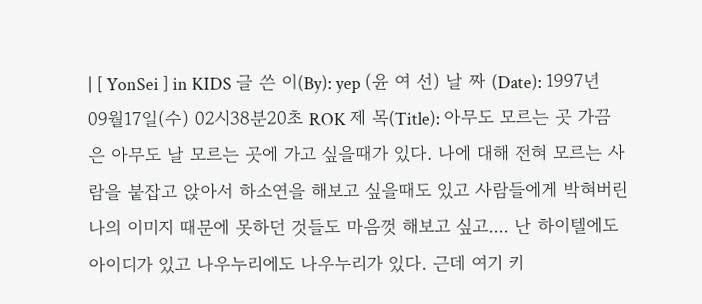| [ YonSei ] in KIDS 글 쓴 이(By): yep (윤 여 선) 날 짜 (Date): 1997년09월17일(수) 02시38분20초 ROK 제 목(Title): 아무도 모르는 곳 가끔은 아무도 날 모르는 곳에 가고 싶을때가 있다. 나에 대해 전혀 모르는 사람을 붙잡고 앉아서 하소연을 해보고 싶을때도 있고 사람들에게 박혀버린 나의 이미지 때문에 못하던 것들도 마음껏 해보고 싶고.... 난 하이텔에도 아이디가 있고 나우누리에도 나우누리가 있다. 근데 여기 키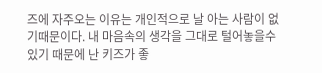즈에 자주오는 이유는 개인적으로 날 아는 사람이 없기때문이다. 내 마음속의 생각을 그대로 털어놓을수 있기 때문에 난 키즈가 좋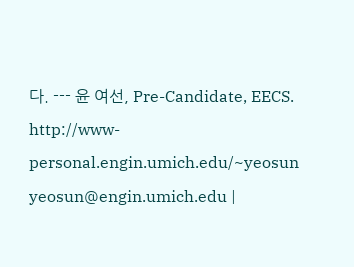다. --- 윤 여선, Pre-Candidate, EECS. http://www-personal.engin.umich.edu/~yeosun yeosun@engin.umich.edu |